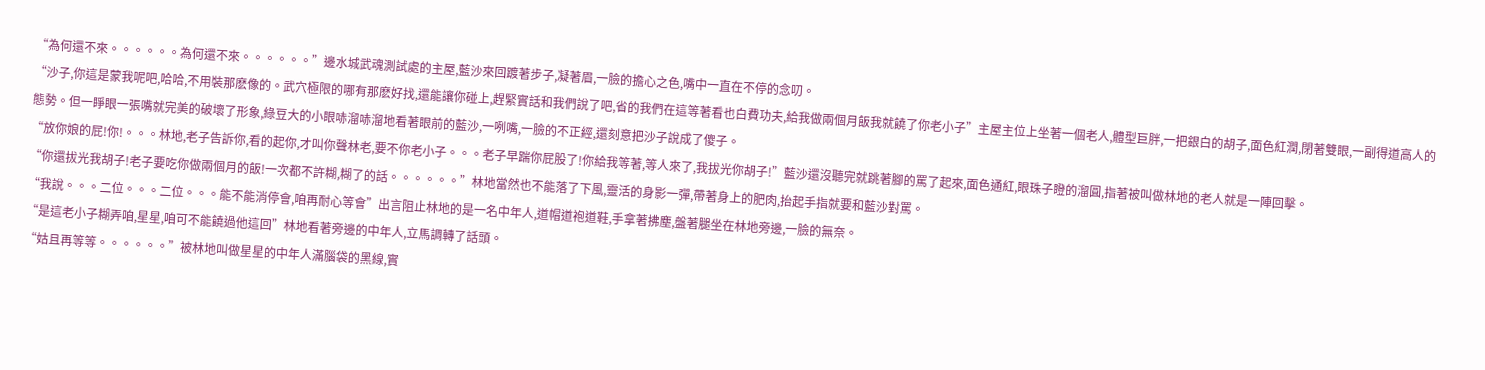“為何還不來。。。。。。為何還不來。。。。。。”邊水城武魂測試處的主屋,藍沙來回踱著步子,凝著眉,一臉的擔心之色,嘴中一直在不停的念叨。
“沙子,你這是蒙我呢吧,哈哈,不用裝那麽像的。武穴極限的哪有那麽好找,還能讓你碰上,趕緊實話和我們說了吧,省的我們在這等著看也白費功夫,給我做兩個月飯我就饒了你老小子”主屋主位上坐著一個老人,體型巨胖,一把銀白的胡子,面色紅潤,閉著雙眼,一副得道高人的態勢。但一睜眼一張嘴就完美的破壞了形象,綠豆大的小眼哧溜哧溜地看著眼前的藍沙,一咧嘴,一臉的不正經,還刻意把沙子說成了傻子。
“放你娘的屁!你!。。。林地,老子告訴你,看的起你,才叫你聲林老,要不你老小子。。。老子早踹你屁股了!你給我等著,等人來了,我拔光你胡子!”藍沙還沒聽完就跳著腳的罵了起來,面色通紅,眼珠子瞪的溜圓,指著被叫做林地的老人就是一陣回擊。
“你還拔光我胡子!老子要吃你做兩個月的飯!一次都不許糊,糊了的話。。。。。。”林地當然也不能落了下風,靈活的身影一彈,帶著身上的肥肉,抬起手指就要和藍沙對罵。
“我說。。。二位。。。二位。。。能不能消停會,咱再耐心等會”出言阻止林地的是一名中年人,道帽道袍道鞋,手拿著拂塵,盤著腿坐在林地旁邊,一臉的無奈。
“是這老小子糊弄咱,星星,咱可不能饒過他這回”林地看著旁邊的中年人,立馬調轉了話頭。
“姑且再等等。。。。。。”被林地叫做星星的中年人滿腦袋的黑線,實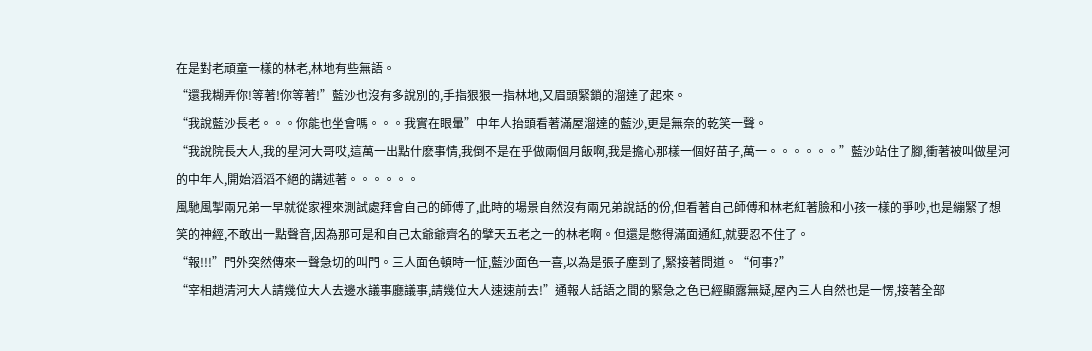在是對老頑童一樣的林老,林地有些無語。
“還我糊弄你!等著!你等著!”藍沙也沒有多說別的,手指狠狠一指林地,又眉頭緊鎖的溜達了起來。
“我說藍沙長老。。。你能也坐會嗎。。。我實在眼暈”中年人抬頭看著滿屋溜達的藍沙,更是無奈的乾笑一聲。
“我說院長大人,我的星河大哥哎,這萬一出點什麽事情,我倒不是在乎做兩個月飯啊,我是擔心那樣一個好苗子,萬一。。。。。。”藍沙站住了腳,衝著被叫做星河的中年人,開始滔滔不絕的講述著。。。。。。
風馳風掣兩兄弟一早就從家裡來測試處拜會自己的師傅了,此時的場景自然沒有兩兄弟說話的份,但看著自己師傅和林老紅著臉和小孩一樣的爭吵,也是繃緊了想笑的神經,不敢出一點聲音,因為那可是和自己太爺爺齊名的擘天五老之一的林老啊。但還是憋得滿面通紅,就要忍不住了。
“報!!!”門外突然傳來一聲急切的叫門。三人面色頓時一怔,藍沙面色一喜,以為是張子塵到了,緊接著問道。“何事?”
“宰相趙清河大人請幾位大人去邊水議事廳議事,請幾位大人速速前去!”通報人話語之間的緊急之色已經顯露無疑,屋內三人自然也是一愣,接著全部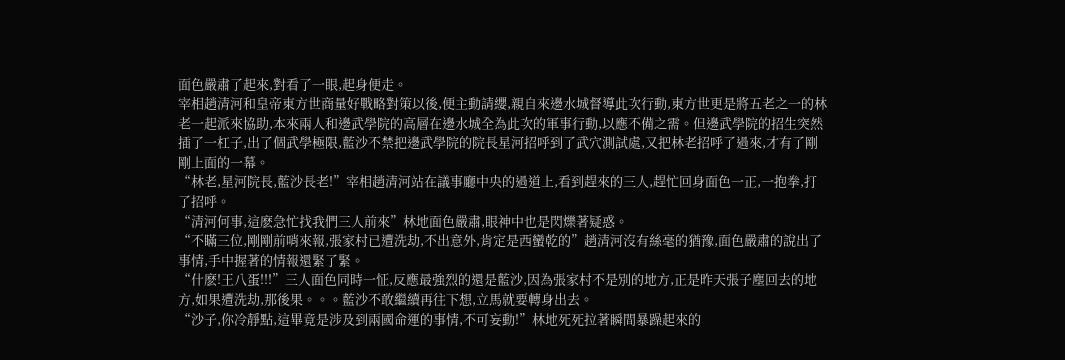面色嚴肅了起來,對看了一眼,起身便走。
宰相趙清河和皇帝東方世商量好戰略對策以後,便主動請纓,親自來邊水城督導此次行動,東方世更是將五老之一的林老一起派來協助,本來兩人和邊武學院的高層在邊水城全為此次的軍事行動,以應不備之需。但邊武學院的招生突然插了一杠子,出了個武學極限,藍沙不禁把邊武學院的院長星河招呼到了武穴測試處,又把林老招呼了過來,才有了剛剛上面的一幕。
“林老,星河院長,藍沙長老!”宰相趙清河站在議事廳中央的過道上,看到趕來的三人,趕忙回身面色一正,一抱拳,打了招呼。
“清河何事,這麽急忙找我們三人前來”林地面色嚴肅,眼神中也是閃爍著疑惑。
“不瞞三位,剛剛前哨來報,張家村已遭洗劫,不出意外,肯定是西蠻乾的”趙清河沒有絲毫的猶豫,面色嚴肅的說出了事情,手中握著的情報還緊了緊。
“什麽!王八蛋!!!”三人面色同時一怔,反應最強烈的還是藍沙,因為張家村不是別的地方,正是昨天張子塵回去的地方,如果遭洗劫,那後果。。。藍沙不敢繼續再往下想,立馬就要轉身出去。
“沙子,你冷靜點,這畢竟是涉及到兩國命運的事情,不可妄動!”林地死死拉著瞬間暴躁起來的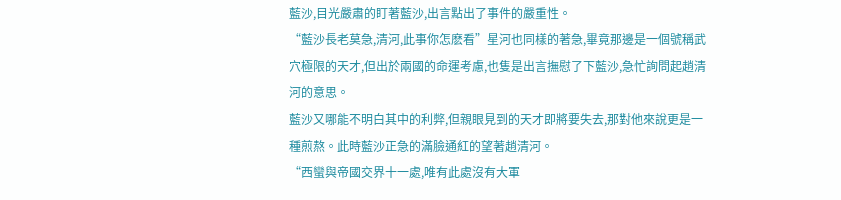藍沙,目光嚴肅的盯著藍沙,出言點出了事件的嚴重性。
“藍沙長老莫急,清河,此事你怎麽看”星河也同樣的著急,畢竟那邊是一個號稱武穴極限的天才,但出於兩國的命運考慮,也隻是出言撫慰了下藍沙,急忙詢問起趙清河的意思。
藍沙又哪能不明白其中的利弊,但親眼見到的天才即將要失去,那對他來說更是一種煎熬。此時藍沙正急的滿臉通紅的望著趙清河。
“西蠻與帝國交界十一處,唯有此處沒有大軍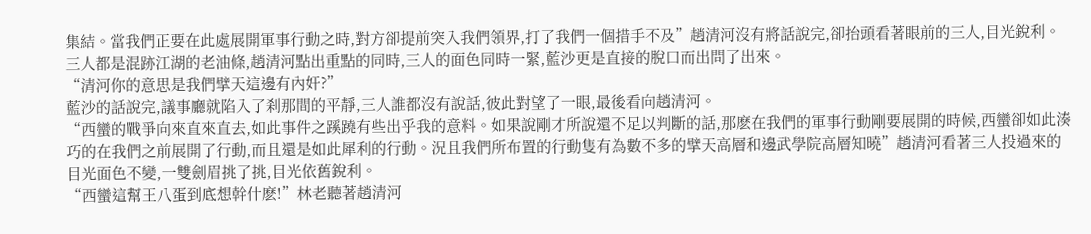集結。當我們正要在此處展開軍事行動之時,對方卻提前突入我們領界,打了我們一個措手不及”趙清河沒有將話說完,卻抬頭看著眼前的三人,目光銳利。
三人都是混跡江湖的老油條,趙清河點出重點的同時,三人的面色同時一緊,藍沙更是直接的脫口而出問了出來。
“清河你的意思是我們擘天這邊有內奸?”
藍沙的話說完,議事廳就陷入了刹那間的平靜,三人誰都沒有說話,彼此對望了一眼,最後看向趙清河。
“西蠻的戰爭向來直來直去,如此事件之蹊蹺有些出乎我的意料。如果說剛才所說還不足以判斷的話,那麽在我們的軍事行動剛要展開的時候,西蠻卻如此湊巧的在我們之前展開了行動,而且還是如此犀利的行動。況且我們所布置的行動隻有為數不多的擘天高層和邊武學院高層知曉”趙清河看著三人投過來的目光面色不變,一雙劍眉挑了挑,目光依舊銳利。
“西蠻這幫王八蛋到底想幹什麽!”林老聽著趙清河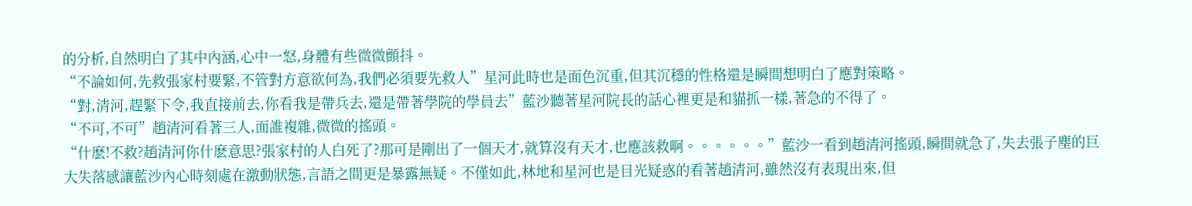的分析,自然明白了其中內涵,心中一怒,身體有些微微顫抖。
“不論如何,先救張家村要緊,不管對方意欲何為,我們必須要先救人”星河此時也是面色沉重,但其沉穩的性格還是瞬間想明白了應對策略。
“對,清河,趕緊下令,我直接前去,你看我是帶兵去,還是帶著學院的學員去”藍沙聽著星河院長的話心裡更是和貓抓一樣,著急的不得了。
“不可,不可”趙清河看著三人,面誰複雜,微微的搖頭。
“什麽!不救?趙清河你什麽意思?張家村的人白死了?那可是剛出了一個天才,就算沒有天才,也應該救啊。。。。。。”藍沙一看到趙清河搖頭,瞬間就急了,失去張子塵的巨大失落感讓藍沙內心時刻處在激動狀態,言語之間更是暴露無疑。不僅如此,林地和星河也是目光疑惑的看著趙清河,雖然沒有表現出來,但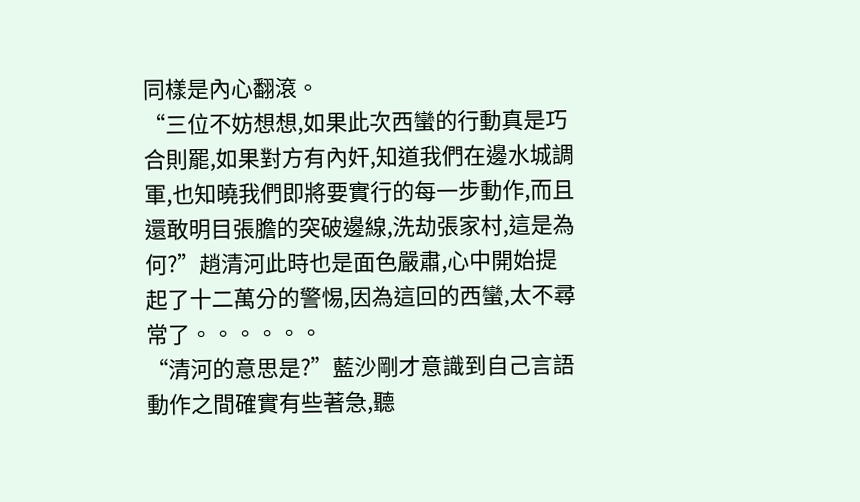同樣是內心翻滾。
“三位不妨想想,如果此次西蠻的行動真是巧合則罷,如果對方有內奸,知道我們在邊水城調軍,也知曉我們即將要實行的每一步動作,而且還敢明目張膽的突破邊線,洗劫張家村,這是為何?”趙清河此時也是面色嚴肅,心中開始提起了十二萬分的警惕,因為這回的西蠻,太不尋常了。。。。。。
“清河的意思是?”藍沙剛才意識到自己言語動作之間確實有些著急,聽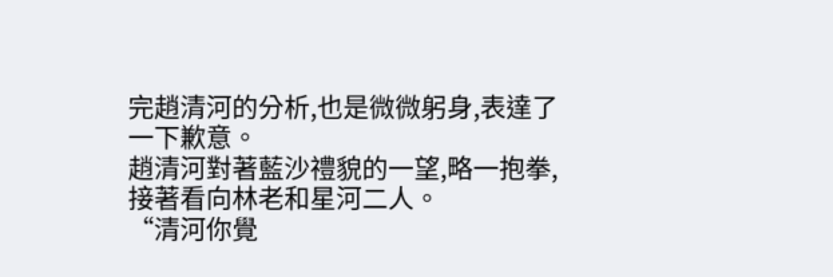完趙清河的分析,也是微微躬身,表達了一下歉意。
趙清河對著藍沙禮貌的一望,略一抱拳,接著看向林老和星河二人。
“清河你覺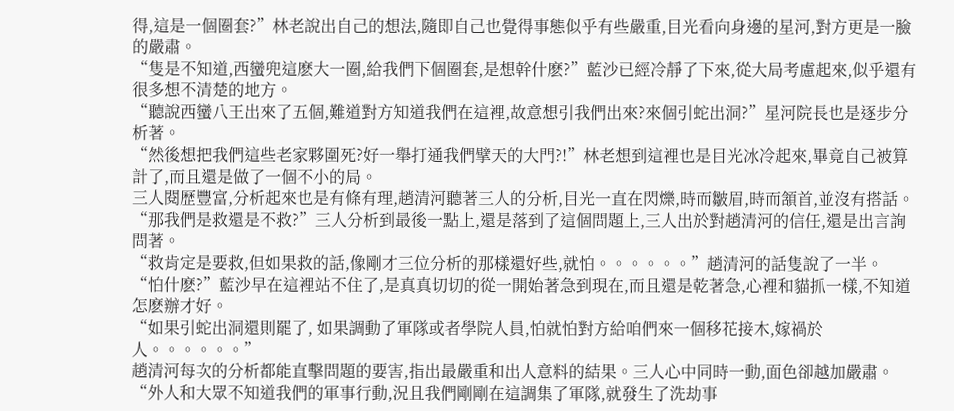得,這是一個圈套?”林老說出自己的想法,隨即自己也覺得事態似乎有些嚴重,目光看向身邊的星河,對方更是一臉的嚴肅。
“隻是不知道,西蠻兜這麽大一圈,給我們下個圈套,是想幹什麽?”藍沙已經冷靜了下來,從大局考慮起來,似乎還有很多想不清楚的地方。
“聽說西蠻八王出來了五個,難道對方知道我們在這裡,故意想引我們出來?來個引蛇出洞?”星河院長也是逐步分析著。
“然後想把我們這些老家夥圍死?好一舉打通我們擘天的大門?!”林老想到這裡也是目光冰冷起來,畢竟自己被算計了,而且還是做了一個不小的局。
三人閱歷豐富,分析起來也是有條有理,趙清河聽著三人的分析,目光一直在閃爍,時而皺眉,時而頷首,並沒有搭話。
“那我們是救還是不救?”三人分析到最後一點上,還是落到了這個問題上,三人出於對趙清河的信任,還是出言詢問著。
“救肯定是要救,但如果救的話,像剛才三位分析的那樣還好些,就怕。。。。。。”趙清河的話隻說了一半。
“怕什麽?”藍沙早在這裡站不住了,是真真切切的從一開始著急到現在,而且還是乾著急,心裡和貓抓一樣,不知道怎麽辦才好。
“如果引蛇出洞還則罷了, 如果調動了軍隊或者學院人員,怕就怕對方給咱們來一個移花接木,嫁禍於人。。。。。。”
趙清河每次的分析都能直擊問題的要害,指出最嚴重和出人意料的結果。三人心中同時一動,面色卻越加嚴肅。
“外人和大眾不知道我們的軍事行動,況且我們剛剛在這調集了軍隊,就發生了洗劫事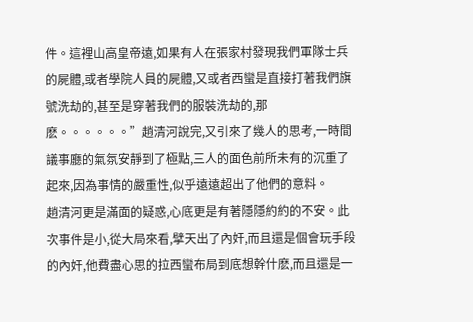件。這裡山高皇帝遠,如果有人在張家村發現我們軍隊士兵的屍體,或者學院人員的屍體,又或者西蠻是直接打著我們旗號洗劫的,甚至是穿著我們的服裝洗劫的,那麽。。。。。。”趙清河說完,又引來了幾人的思考,一時間議事廳的氣氛安靜到了極點,三人的面色前所未有的沉重了起來,因為事情的嚴重性,似乎遠遠超出了他們的意料。
趙清河更是滿面的疑惑,心底更是有著隱隱約約的不安。此次事件是小,從大局來看,擘天出了內奸,而且還是個會玩手段的內奸,他費盡心思的拉西蠻布局到底想幹什麽,而且還是一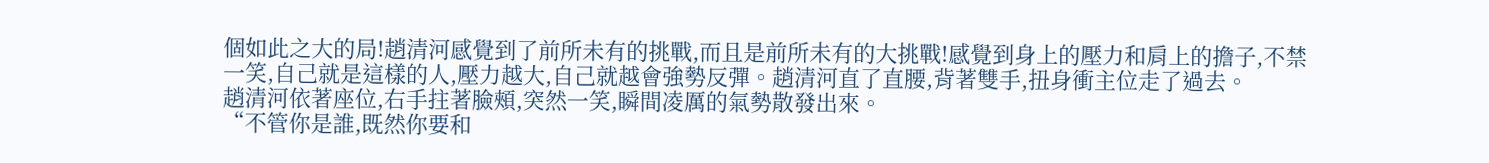個如此之大的局!趙清河感覺到了前所未有的挑戰,而且是前所未有的大挑戰!感覺到身上的壓力和肩上的擔子,不禁一笑,自己就是這樣的人,壓力越大,自己就越會強勢反彈。趙清河直了直腰,背著雙手,扭身衝主位走了過去。
趙清河依著座位,右手拄著臉頰,突然一笑,瞬間凌厲的氣勢散發出來。
“不管你是誰,既然你要和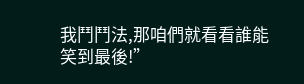我鬥鬥法,那咱們就看看誰能笑到最後!”